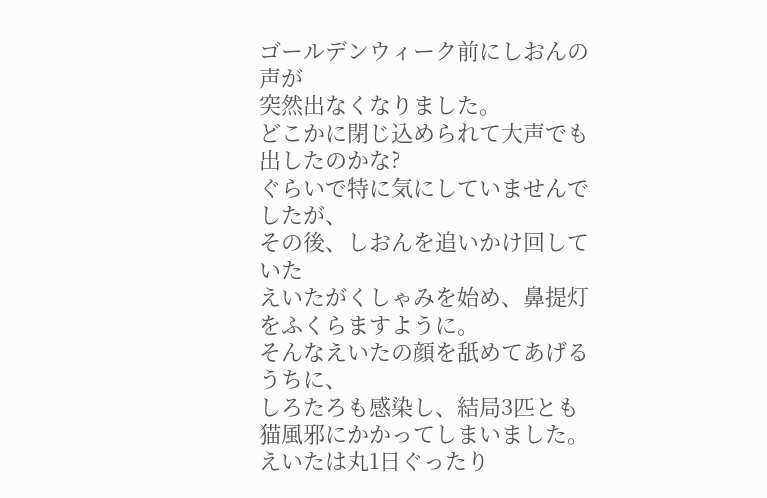ゴールデンウィーク前にしおんの声が
突然出なくなりました。
どこかに閉じ込められて大声でも出したのかな?
ぐらいで特に気にしていませんでしたが、
その後、しおんを追いかけ回していた
えいたがくしゃみを始め、鼻提灯をふくらますように。
そんなえいたの顔を舐めてあげるうちに、
しろたろも感染し、結局3匹とも猫風邪にかかってしまいました。
えいたは丸1日ぐったり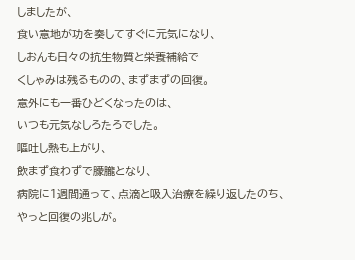しましたが、
食い意地が功を奏してすぐに元気になり、
しおんも日々の抗生物質と栄養補給で
くしゃみは残るものの、まずまずの回復。
意外にも一番ひどくなったのは、
いつも元気なしろたろでした。
嘔吐し熱も上がり、
飲まず食わずで朦朧となり、
病院に1週間通って、点滴と吸入治療を繰り返したのち、
やっと回復の兆しが。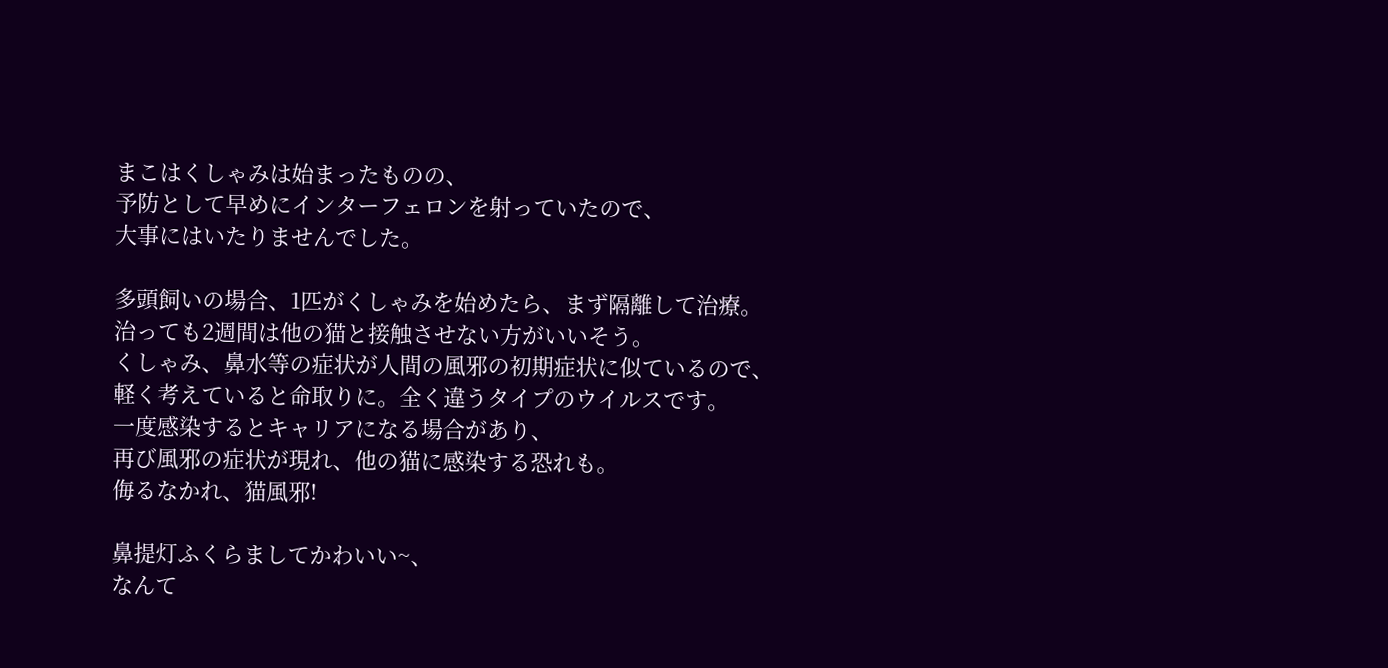まこはくしゃみは始まったものの、
予防として早めにインターフェロンを射っていたので、
大事にはいたりませんでした。

多頭飼いの場合、1匹がくしゃみを始めたら、まず隔離して治療。
治っても2週間は他の猫と接触させない方がいいそう。
くしゃみ、鼻水等の症状が人間の風邪の初期症状に似ているので、
軽く考えていると命取りに。全く違うタイプのウイルスです。
一度感染するとキャリアになる場合があり、
再び風邪の症状が現れ、他の猫に感染する恐れも。
侮るなかれ、猫風邪!

鼻提灯ふくらましてかわいい~、
なんて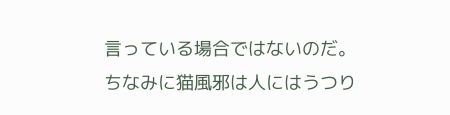言っている場合ではないのだ。
ちなみに猫風邪は人にはうつり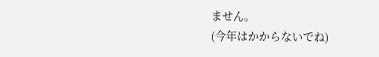ません。
(今年はかからないでね)